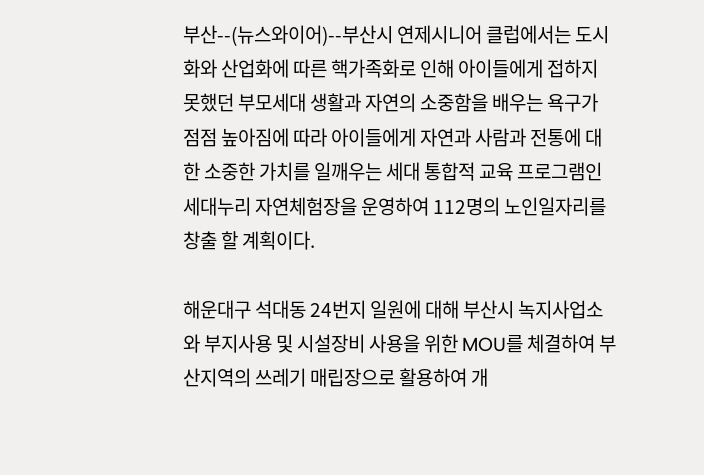부산--(뉴스와이어)--부산시 연제시니어 클럽에서는 도시화와 산업화에 따른 핵가족화로 인해 아이들에게 접하지 못했던 부모세대 생활과 자연의 소중함을 배우는 욕구가 점점 높아짐에 따라 아이들에게 자연과 사람과 전통에 대한 소중한 가치를 일깨우는 세대 통합적 교육 프로그램인 세대누리 자연체험장을 운영하여 112명의 노인일자리를 창출 할 계획이다.

해운대구 석대동 24번지 일원에 대해 부산시 녹지사업소와 부지사용 및 시설장비 사용을 위한 MOU를 체결하여 부산지역의 쓰레기 매립장으로 활용하여 개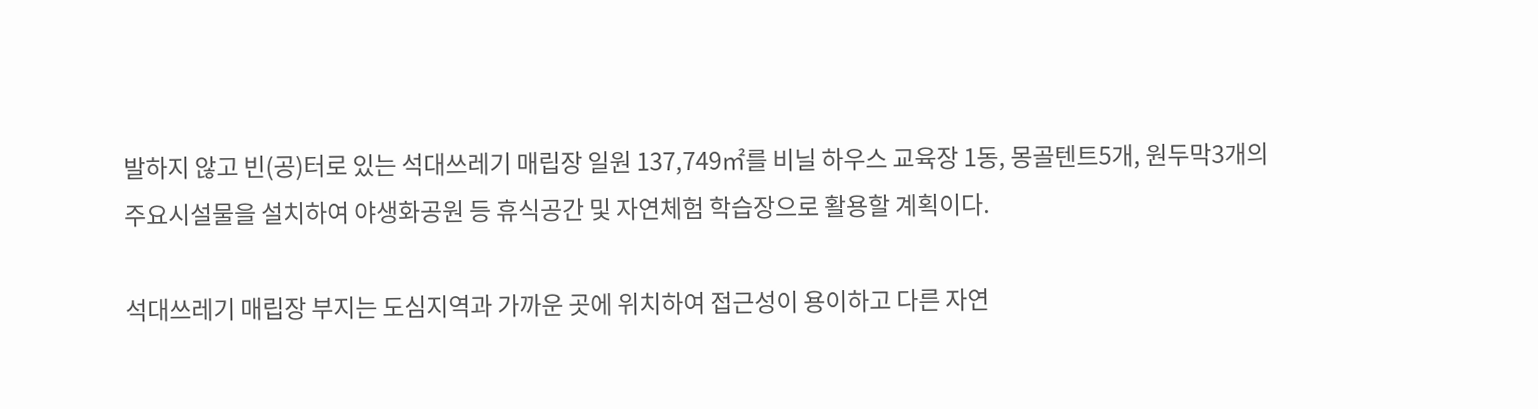발하지 않고 빈(공)터로 있는 석대쓰레기 매립장 일원 137,749㎡를 비닐 하우스 교육장 1동, 몽골텐트5개, 원두막3개의 주요시설물을 설치하여 야생화공원 등 휴식공간 및 자연체험 학습장으로 활용할 계획이다.

석대쓰레기 매립장 부지는 도심지역과 가까운 곳에 위치하여 접근성이 용이하고 다른 자연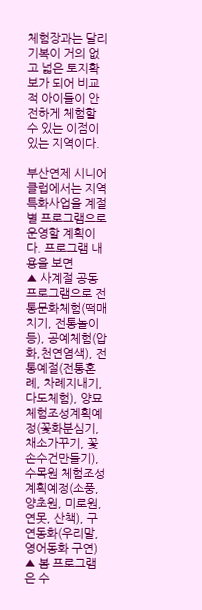체험장과는 달리 기복이 거의 없고 넓은 토지확보가 되어 비교적 아이들이 안전하게 체험할 수 있는 이점이 있는 지역이다.

부산연제 시니어클럽에서는 지역특화사업을 계절별 프로그램으로 운영할 계획이다. 프로그램 내용을 보면
▲ 사계절 공동 프로그램으로 전통문화체험(떡매치기, 전통놀이 등), 공예체험(압화,천연염색), 전통예절(전통혼례, 차례지내기,다도체험), 양묘체험조성계획예정(꽃화분심기, 채소가꾸기, 꽃손수건만들기), 수목원 체험조성 계획예정(소풍, 양초원, 미로원, 연못, 산책), 구연동화(우리말, 영어동화 구연)
▲ 봄 프로그램은 수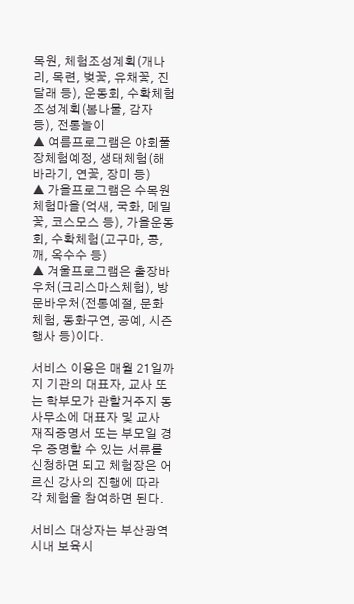목원, 체험조성계획(개나리, 목련, 벚꽃, 유채꽃, 진달래 등), 운동회, 수확체험조성계획(봄나물, 감자 등), 전통놀이
▲ 여름프로그램은 야회풀장체험예정, 생태체험(해바라기, 연꽃, 장미 등)
▲ 가을프로그램은 수목원 체험마을(억새, 국화, 메밀꽃, 코스모스 등), 가을운동회, 수확체험(고구마, 콩, 깨, 옥수수 등)
▲ 겨울프로그램은 출장바우처(크리스마스체험), 방문바우처(전통예절, 문화체험, 동화구연, 공예, 시즌행사 등)이다.

서비스 이용은 매월 21일까지 기관의 대표자, 교사 또는 학부모가 관할거주지 동사무소에 대표자 및 교사 재직증명서 또는 부모일 경우 증명할 수 있는 서류를 신청하면 되고 체험장은 어르신 강사의 진행에 따라 각 체험을 참여하면 된다.

서비스 대상자는 부산광역시내 보육시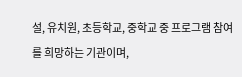설, 유치원, 초등학교, 중학교 중 프로그램 참여를 희망하는 기관이며,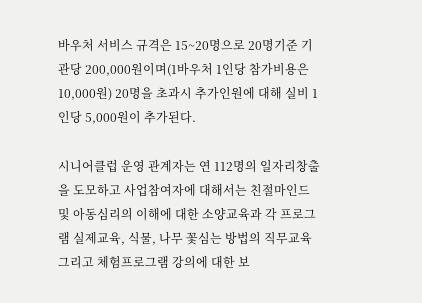바우처 서비스 규격은 15~20명으로 20명기준 기관당 200,000원이며(1바우처 1인당 참가비용은 10,000원) 20명을 초과시 추가인원에 대해 실비 1인당 5,000원이 추가된다.

시니어클럽 운영 관계자는 연 112명의 일자리창출을 도모하고 사업참여자에 대해서는 친절마인드 및 아동심리의 이해에 대한 소양교육과 각 프로그램 실제교육, 식물, 나무 꽃심는 방법의 직무교육 그리고 체험프로그램 강의에 대한 보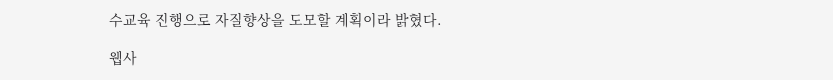수교육 진행으로 자질향상을 도모할 계획이라 밝혔다.

웹사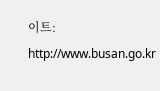이트: http://www.busan.go.kr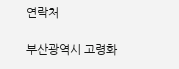연락처

부산광역시 고령화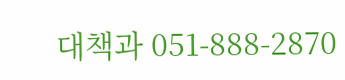대책과 051-888-2870